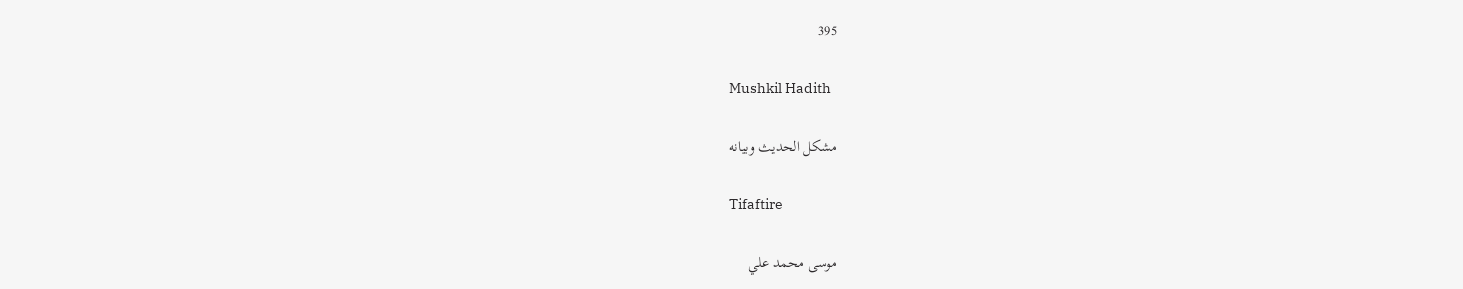395

Mushkil Hadith

مشكل الحديث وبيانه

Tifaftire

موسى محمد علي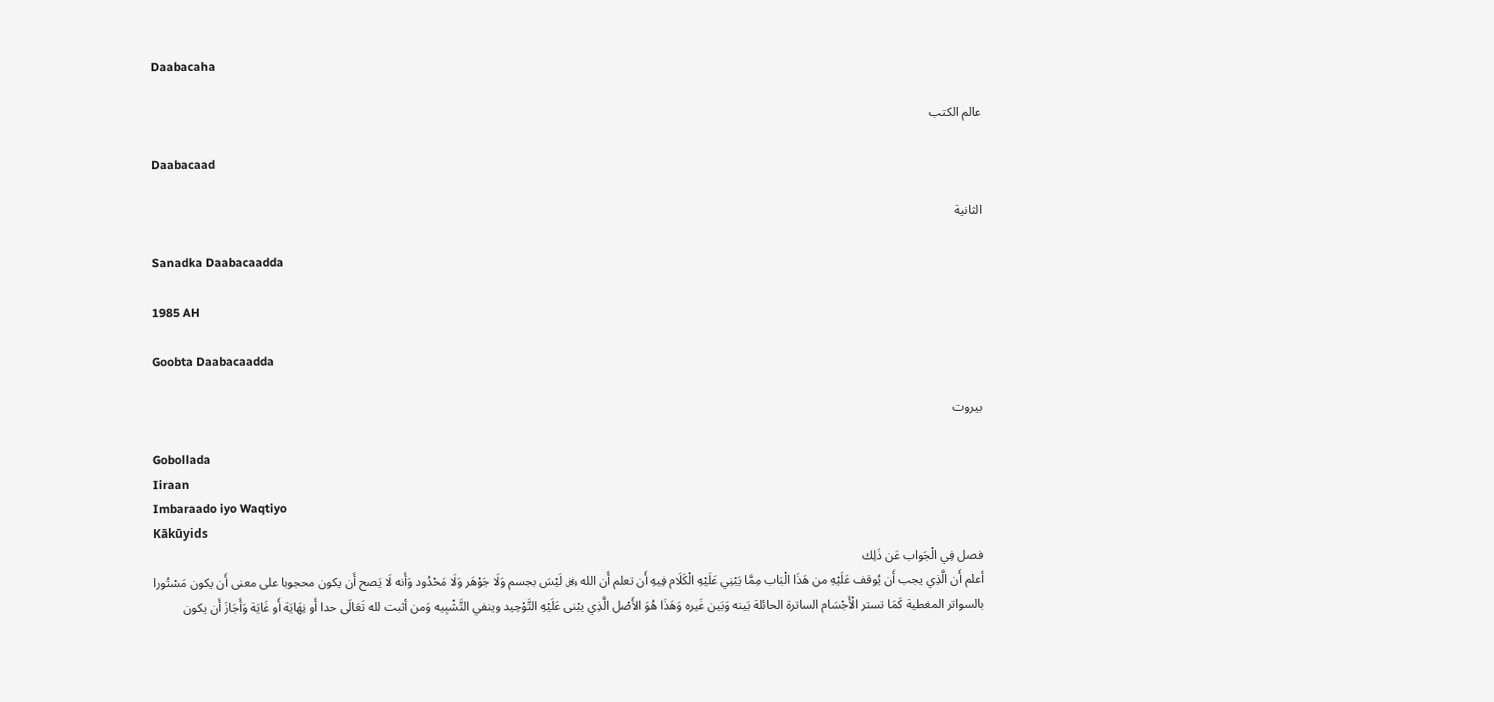Daabacaha

عالم الكتب

Daabacaad

الثانية

Sanadka Daabacaadda

1985 AH

Goobta Daabacaadda

بيروت

Gobollada
Iiraan
Imbaraado iyo Waqtiyo
Kākūyids
فصل فِي الْجَواب عَن ذَلِك
أعلم أَن الَّذِي يجب أَن يُوقف عَلَيْهِ من هَذَا الْبَاب مِمَّا يَبْنِي عَلَيْهِ الْكَلَام فِيهِ أَن تعلم أَن الله ﷿ لَيْسَ بجسم وَلَا جَوْهَر وَلَا مَحْدُود وَأَنه لَا يَصح أَن يكون محجوبا على معنى أَن يكون مَسْتُورا بالسواتر المغطية كَمَا تستر الْأَجْسَام الساترة الحائلة بَينه وَبَين غَيره وَهَذَا هُوَ الأَصْل الَّذِي يبْنى عَلَيْهِ التَّوْحِيد وينفي التَّشْبِيه وَمن أثبت لله تَعَالَى حدا أَو نِهَايَة أَو غَايَة وَأَجَازَ أَن يكون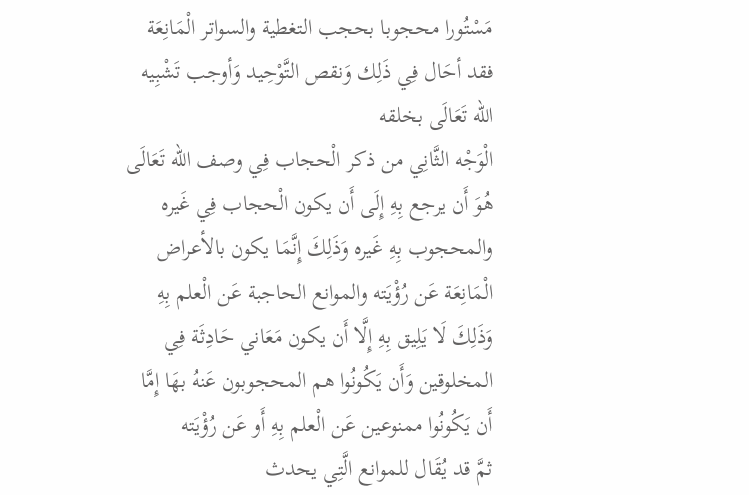مَسْتُورا محجوبا بحجب التغطية والسواتر الْمَانِعَة فقد أحَال فِي ذَلِك وَنقص التَّوْحِيد وَأوجب تَشْبِيه الله تَعَالَى بخلقه
الْوَجْه الثَّانِي من ذكر الْحجاب فِي وصف الله تَعَالَى هُوَ أَن يرجع بِهِ إِلَى أَن يكون الْحجاب فِي غَيره والمحجوب بِهِ غَيره وَذَلِكَ إِنَّمَا يكون بالأعراض الْمَانِعَة عَن رُؤْيَته والموانع الحاجبة عَن الْعلم بِهِ وَذَلِكَ لَا يَلِيق بِهِ إِلَّا أَن يكون مَعَاني حَادِثَة فِي المخلوقين وَأَن يَكُونُوا هم المحجوبون عَنهُ بهَا إِمَّا أَن يَكُونُوا ممنوعين عَن الْعلم بِهِ أَو عَن رُؤْيَته
ثمَّ قد يُقَال للموانع الَّتِي يحدث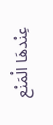عِنْدهَا الْمَنْع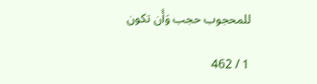للمحجوب حجب وَأَن تكون

1 / 462